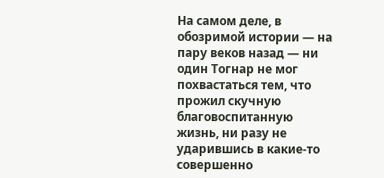На самом деле, в обозримой истории — на пару веков назад — ни один Тогнар не мог похвастаться тем, что прожил скучную благовоспитанную жизнь, ни разу не ударившись в какие-то совершенно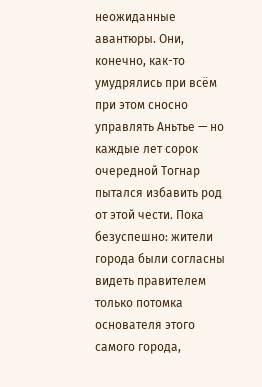неожиданные авантюры. Они, конечно, как-то умудрялись при всём при этом сносно управлять Аньтье — но каждые лет сорок очередной Тогнар пытался избавить род от этой чести. Пока безуспешно: жители города были согласны видеть правителем только потомка основателя этого самого города,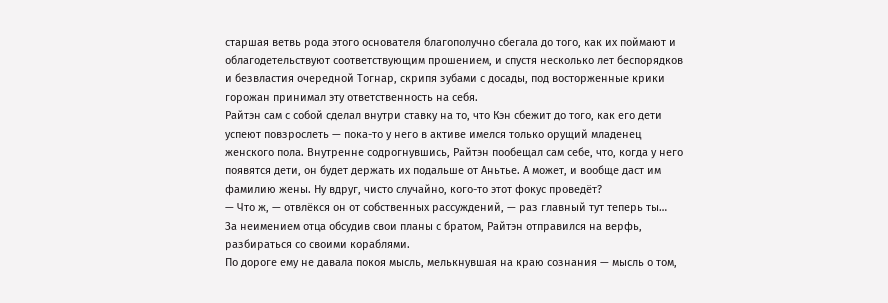старшая ветвь рода этого основателя благополучно сбегала до того, как их поймают и облагодетельствуют соответствующим прошением, и спустя несколько лет беспорядков и безвластия очередной Тогнар, скрипя зубами с досады, под восторженные крики горожан принимал эту ответственность на себя.
Райтэн сам с собой сделал внутри ставку на то, что Кэн сбежит до того, как его дети успеют повзрослеть — пока-то у него в активе имелся только орущий младенец женского пола. Внутренне содрогнувшись, Райтэн пообещал сам себе, что, когда у него появятся дети, он будет держать их подальше от Аньтье. А может, и вообще даст им фамилию жены. Ну вдруг, чисто случайно, кого-то этот фокус проведёт?
— Что ж, — отвлёкся он от собственных рассуждений, — раз главный тут теперь ты…
За неимением отца обсудив свои планы с братом, Райтэн отправился на верфь, разбираться со своими кораблями.
По дороге ему не давала покоя мысль, мелькнувшая на краю сознания — мысль о том,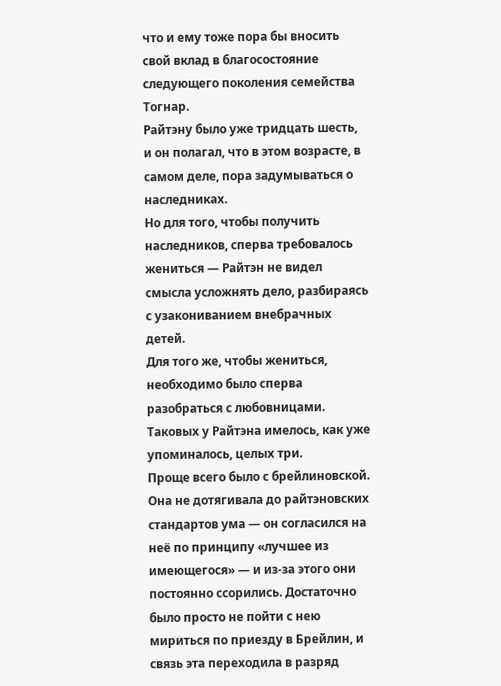что и ему тоже пора бы вносить свой вклад в благосостояние следующего поколения семейства Тогнар.
Райтэну было уже тридцать шесть, и он полагал, что в этом возрасте, в самом деле, пора задумываться о наследниках.
Но для того, чтобы получить наследников, сперва требовалось жениться — Райтэн не видел смысла усложнять дело, разбираясь с узакониванием внебрачных детей.
Для того же, чтобы жениться, необходимо было сперва разобраться с любовницами.
Таковых у Райтэна имелось, как уже упоминалось, целых три.
Проще всего было с брейлиновской. Она не дотягивала до райтэновских стандартов ума — он согласился на неё по принципу «лучшее из имеющегося» — и из-за этого они постоянно ссорились. Достаточно было просто не пойти с нею мириться по приезду в Брейлин, и связь эта переходила в разряд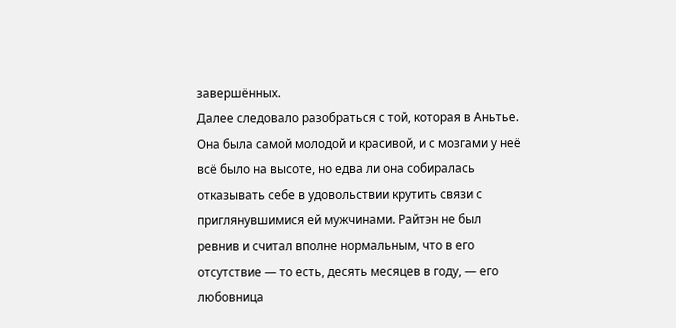завершённых.
Далее следовало разобраться с той, которая в Аньтье. Она была самой молодой и красивой, и с мозгами у неё всё было на высоте, но едва ли она собиралась отказывать себе в удовольствии крутить связи с приглянувшимися ей мужчинами. Райтэн не был ревнив и считал вполне нормальным, что в его отсутствие — то есть, десять месяцев в году, — его любовница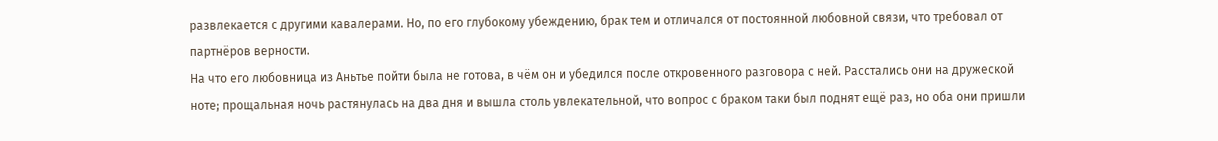развлекается с другими кавалерами. Но, по его глубокому убеждению, брак тем и отличался от постоянной любовной связи, что требовал от партнёров верности.
На что его любовница из Аньтье пойти была не готова, в чём он и убедился после откровенного разговора с ней. Расстались они на дружеской ноте; прощальная ночь растянулась на два дня и вышла столь увлекательной, что вопрос с браком таки был поднят ещё раз, но оба они пришли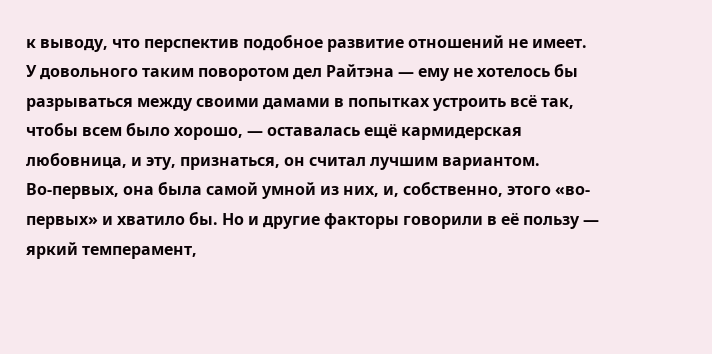к выводу, что перспектив подобное развитие отношений не имеет.
У довольного таким поворотом дел Райтэна — ему не хотелось бы разрываться между своими дамами в попытках устроить всё так, чтобы всем было хорошо, — оставалась ещё кармидерская любовница, и эту, признаться, он считал лучшим вариантом.
Во-первых, она была самой умной из них, и, собственно, этого «во-первых» и хватило бы. Но и другие факторы говорили в её пользу — яркий темперамент,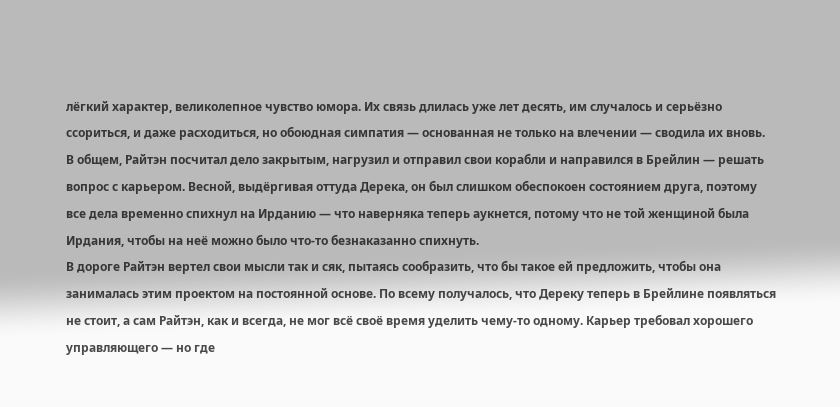лёгкий характер, великолепное чувство юмора. Их связь длилась уже лет десять, им случалось и серьёзно ссориться, и даже расходиться, но обоюдная симпатия — основанная не только на влечении — сводила их вновь.
В общем, Райтэн посчитал дело закрытым, нагрузил и отправил свои корабли и направился в Брейлин — решать вопрос с карьером. Весной, выдёргивая оттуда Дерека, он был слишком обеспокоен состоянием друга, поэтому все дела временно спихнул на Ирданию — что наверняка теперь аукнется, потому что не той женщиной была Ирдания, чтобы на неё можно было что-то безнаказанно спихнуть.
В дороге Райтэн вертел свои мысли так и сяк, пытаясь сообразить, что бы такое ей предложить, чтобы она занималась этим проектом на постоянной основе. По всему получалось, что Дереку теперь в Брейлине появляться не стоит, а сам Райтэн, как и всегда, не мог всё своё время уделить чему-то одному. Карьер требовал хорошего управляющего — но где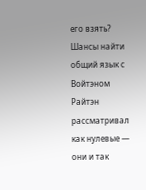его взять? Шансы найти общий язык с Войтэном Райтэн рассматривал как нулевые — они и так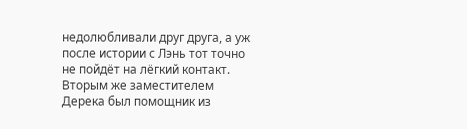недолюбливали друг друга, а уж после истории с Лэнь тот точно не пойдёт на лёгкий контакт. Вторым же заместителем Дерека был помощник из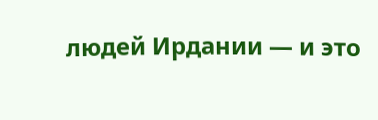людей Ирдании — и это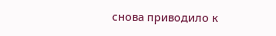снова приводило к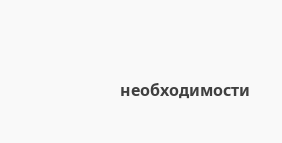необходимости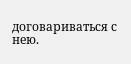договариваться с нею.